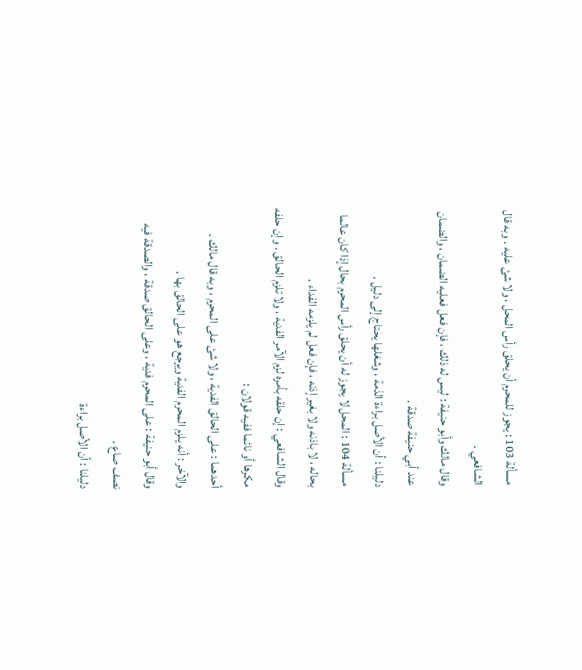مسألة 103 : يجوز للمحرم أن يحلق رأس المحل ، ولا شئ عليه . وبه قال
الشافعي .
وقال مالك وأبو حنيفة : ليس له ذلك ، فإن فعل فعليه الضمان ، والضمان
عند أبي حنيفة صدقة .
دليلنا : أن الأصل براءة الذمة ، وشغلها يحتاج إلى دليل .
مسألة 104 : المحل لا يجوز له أن يحلق رأس المحرم بحال إذا كان عالما
بحاله ، لا باذنه ولا بغير إذنه ، فإن فعل لم يلزمه الفداء .
وقال الشافعي : إن حلقه بأمره لزم الآمر الفدية ، ولا تلزم الحالق . وإن حلفه
مكرها أو نائما ففيه قولان :
أحدهما : على الحالق الفدية ، ولا شئ على المحرم ، وبه قال مالك .
والآخر : أنه يلزم المحرم الفدية ويرجع هو على الحالق بها .
وقال أبو حنيفة : على المحرم فدية ، وعلى الحالق صدقة ، والصدقة فيه
نصف صاع .
دليلنا : أن الأصل براءة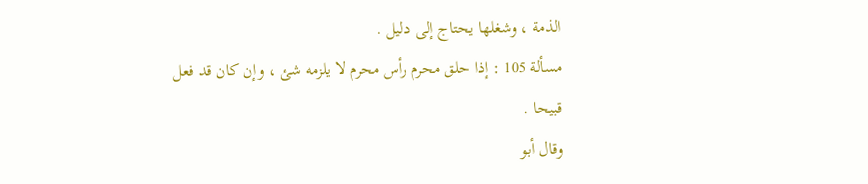الذمة ، وشغلها يحتاج إلى دليل .
مسألة 105 : إذا حلق محرم رأس محرم لا يلزمه شئ ، وإن كان قد فعل
قبيحا .
وقال أبو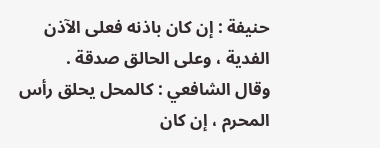حنيفة : إن كان باذنه فعلى الآذن الفدية ، وعلى الحالق صدقة .
وقال الشافعي : كالمحل يحلق رأس المحرم ، إن كان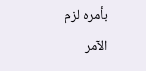بأمره لزم الآمر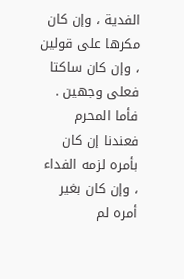الفدية ، وإن كان مكرها على قولين ، وإن كان ساكتا فعلى وجهين .
فأما المحرم فعندنا إن كان بأمره لزمه الفداء ، وإن كان بغير أمره لم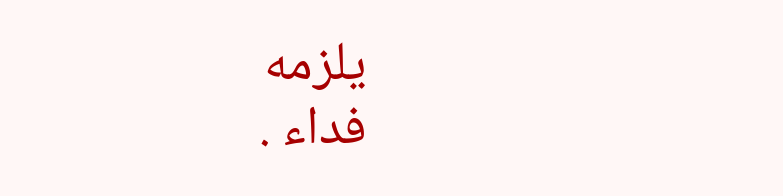يلزمه
فداء .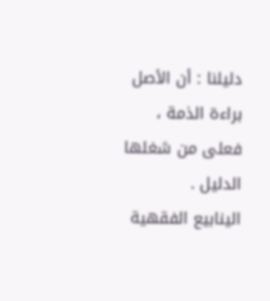دليلنا : أن الأصل براءة الذمة ، فعلى من شغلها الدليل .
الينابيع الفقهية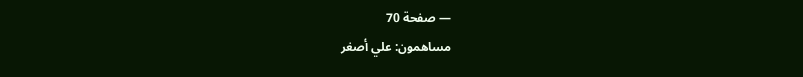— صفحة 70
مساهمون: علي أصغر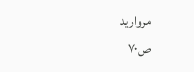مرواريد
ص٧٠